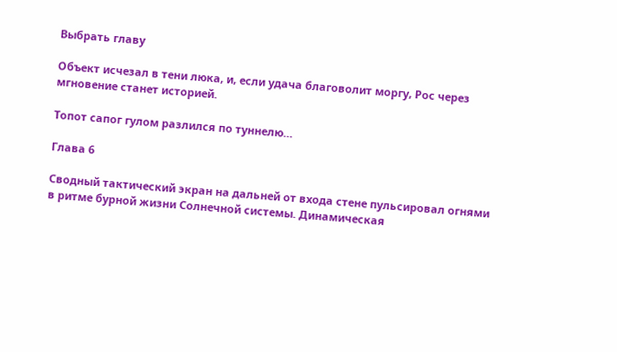Выбрать главу

Объект исчезал в тени люка, и, если удача благоволит моргу, Рос через мгновение станет историей.

Топот сапог гулом разлился по туннелю…

Глава 6

Сводный тактический экран на дальней от входа стене пульсировал огнями в ритме бурной жизни Солнечной системы. Динамическая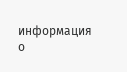информация о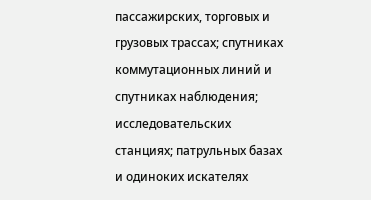пассажирских, торговых и грузовых трассах; спутниках коммутационных линий и спутниках наблюдения; исследовательских станциях; патрульных базах и одиноких искателях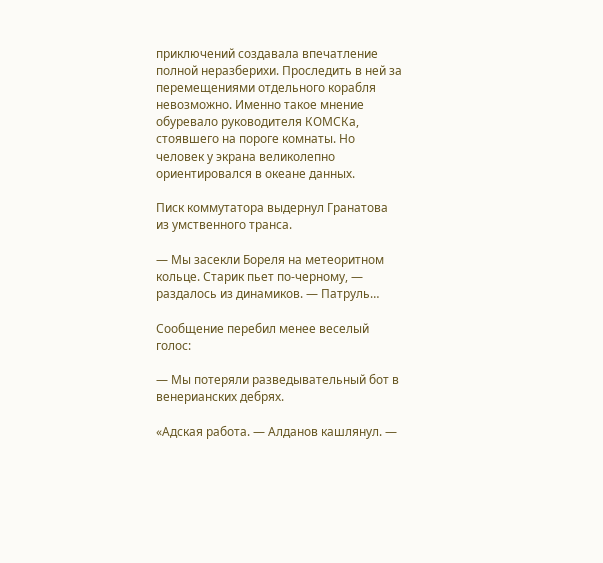приключений создавала впечатление полной неразберихи. Проследить в ней за перемещениями отдельного корабля невозможно. Именно такое мнение обуревало руководителя КОМСКа, стоявшего на пороге комнаты. Но человек у экрана великолепно ориентировался в океане данных.

Писк коммутатора выдернул Гранатова из умственного транса.

— Мы засекли Бореля на метеоритном кольце. Старик пьет по-черному, — раздалось из динамиков. — Патруль…

Сообщение перебил менее веселый голос:

— Мы потеряли разведывательный бот в венерианских дебрях.

«Адская работа. — Алданов кашлянул. —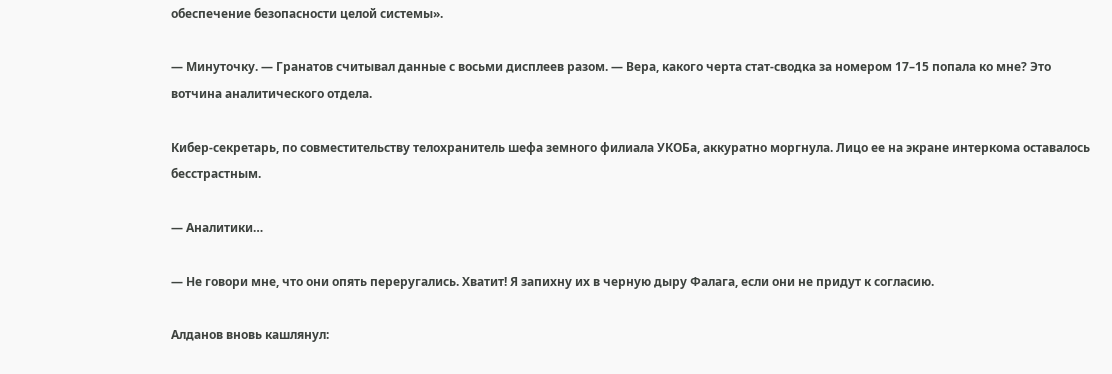обеспечение безопасности целой системы».

— Минуточку. — Гранатов считывал данные с восьми дисплеев разом. — Вера, какого черта стат-сводка за номером 17–15 попала ко мне? Это вотчина аналитического отдела.

Кибер-секретарь, по совместительству телохранитель шефа земного филиала УКОБа, аккуратно моргнула. Лицо ее на экране интеркома оставалось бесстрастным.

— Аналитики…

— Не говори мне, что они опять переругались. Хватит! Я запихну их в черную дыру Фалага, если они не придут к согласию.

Алданов вновь кашлянул: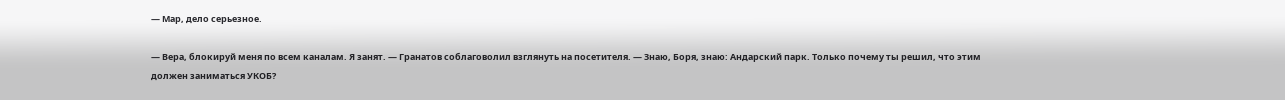— Мар, дело серьезное.

— Вера, блокируй меня по всем каналам. Я занят. — Гранатов соблаговолил взглянуть на посетителя. — Знаю, Боря, знаю: Андарский парк. Только почему ты решил, что этим должен заниматься УКОБ?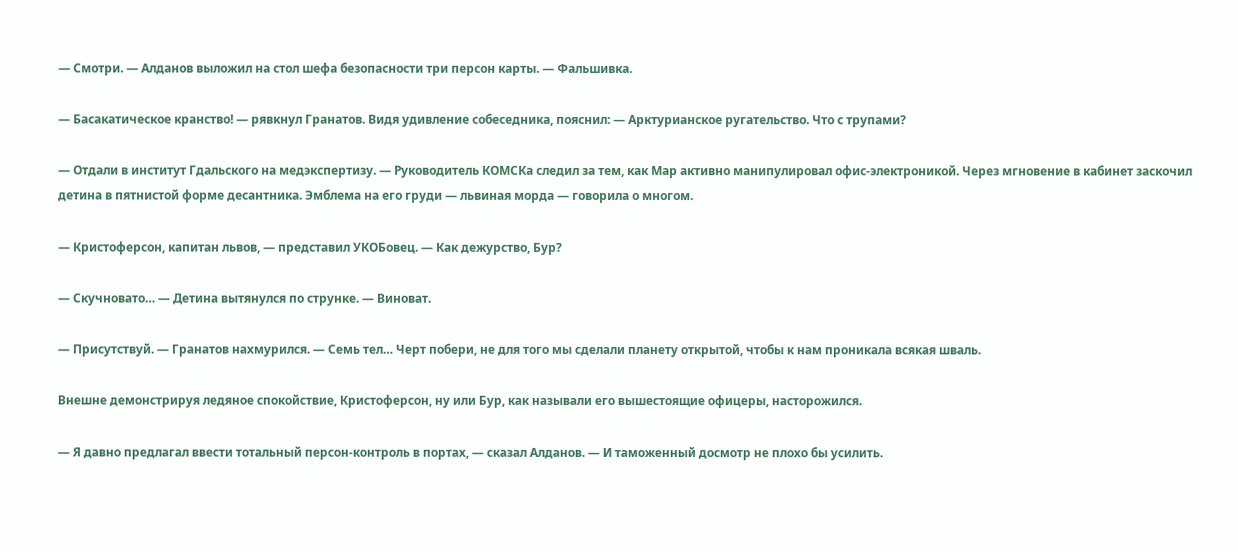— Смотри. — Алданов выложил на стол шефа безопасности три персон карты. — Фальшивка.

— Басакатическое кранство! — рявкнул Гранатов. Видя удивление собеседника, пояснил: — Арктурианское ругательство. Что с трупами?

— Отдали в институт Гдальского на медэкспертизу. — Руководитель КОМСКа следил за тем, как Мар активно манипулировал офис-электроникой. Через мгновение в кабинет заскочил детина в пятнистой форме десантника. Эмблема на его груди — львиная морда — говорила о многом.

— Кристоферсон, капитан львов, — представил УКОБовец. — Как дежурство, Бур?

— Скучновато… — Детина вытянулся по струнке. — Виноват.

— Присутствуй. — Гранатов нахмурился. — Семь тел… Черт побери, не для того мы сделали планету открытой, чтобы к нам проникала всякая шваль.

Внешне демонстрируя ледяное спокойствие, Кристоферсон, ну или Бур, как называли его вышестоящие офицеры, насторожился.

— Я давно предлагал ввести тотальный персон-контроль в портах, — сказал Алданов. — И таможенный досмотр не плохо бы усилить.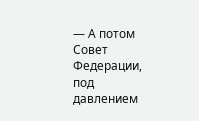— А потом Совет Федерации, под давлением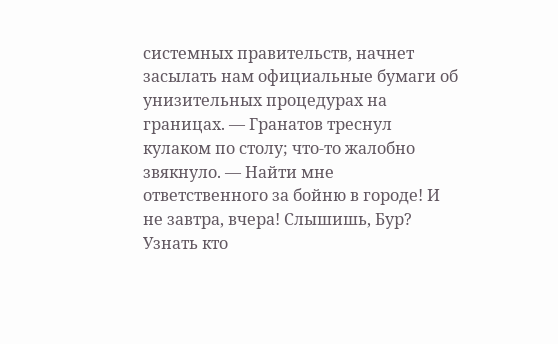системных правительств, начнет засылать нам официальные бумаги об унизительных процедурах на границах. — Гранатов треснул кулаком по столу; что-то жалобно звякнуло. — Найти мне ответственного за бойню в городе! И не завтра, вчера! Слышишь, Бур? Узнать кто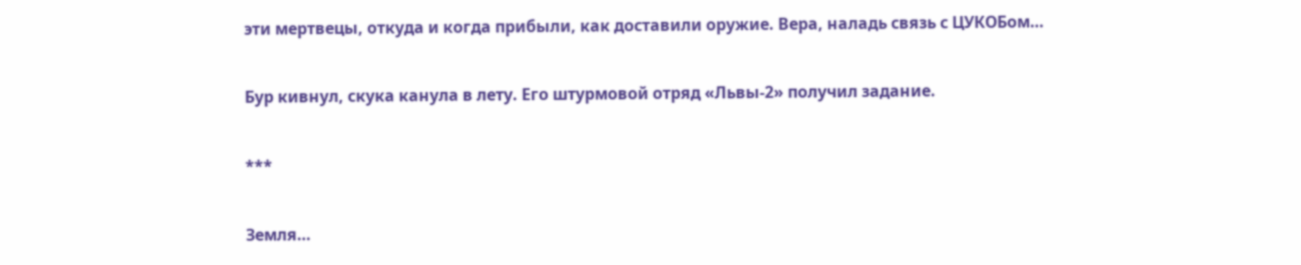эти мертвецы, откуда и когда прибыли, как доставили оружие. Вера, наладь связь с ЦУКОБом…

Бур кивнул, скука канула в лету. Его штурмовой отряд «Львы-2» получил задание.

***

Земля…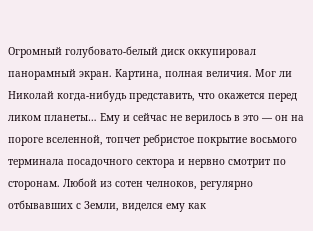Огромный голубовато-белый диск оккупировал панорамный экран. Картина, полная величия. Мог ли Николай когда-нибудь представить, что окажется перед ликом планеты… Ему и сейчас не верилось в это — он на пороге вселенной, топчет ребристое покрытие восьмого терминала посадочного сектора и нервно смотрит по сторонам. Любой из сотен челноков, регулярно отбывавших с Земли, виделся ему как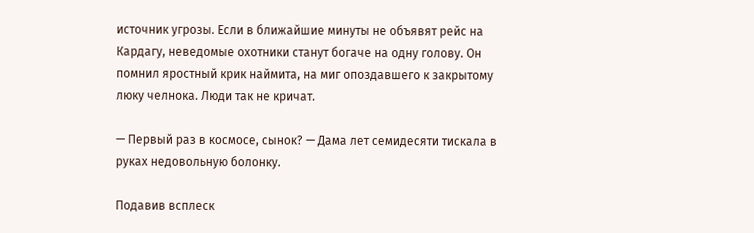источник угрозы. Если в ближайшие минуты не объявят рейс на Кардагу, неведомые охотники станут богаче на одну голову. Он помнил яростный крик наймита, на миг опоздавшего к закрытому люку челнока. Люди так не кричат.

— Первый раз в космосе, сынок? — Дама лет семидесяти тискала в руках недовольную болонку.

Подавив всплеск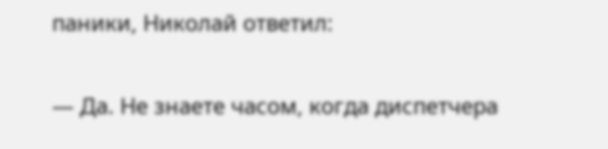паники, Николай ответил:

— Да. Не знаете часом, когда диспетчера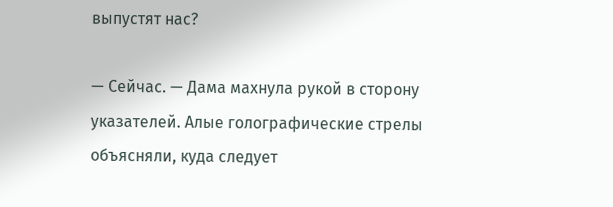выпустят нас?

— Сейчас. — Дама махнула рукой в сторону указателей. Алые голографические стрелы объясняли, куда следует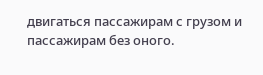двигаться пассажирам с грузом и пассажирам без оного.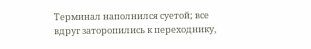Терминал наполнился суетой; все вдруг заторопились к переходнику,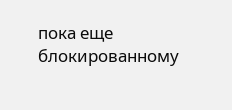пока еще блокированному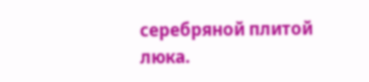серебряной плитой люка.